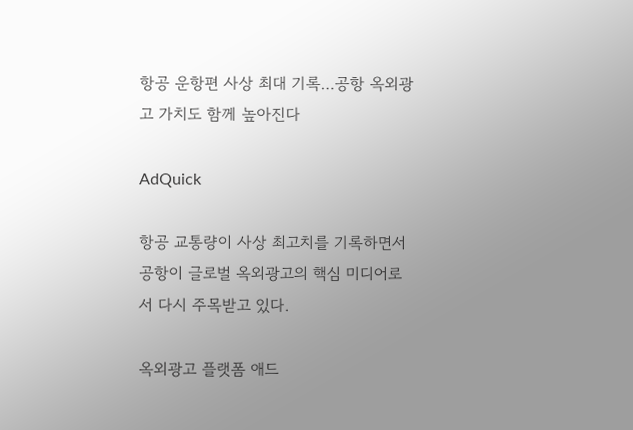항공 운항편 사상 최대 기록…공항 옥외광고 가치도 함께 높아진다

AdQuick

항공 교통량이 사상 최고치를 기록하면서 공항이 글로벌 옥외광고의 핵심 미디어로서 다시 주목받고 있다.

옥외광고 플랫폼 애드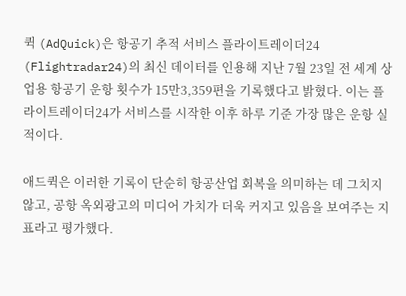퀵 (AdQuick)은 항공기 추적 서비스 플라이트레이더24 (Flightradar24)의 최신 데이터를 인용해 지난 7월 23일 전 세계 상업용 항공기 운항 횟수가 15만3,359편을 기록했다고 밝혔다. 이는 플라이트레이더24가 서비스를 시작한 이후 하루 기준 가장 많은 운항 실적이다.

애드퀵은 이러한 기록이 단순히 항공산업 회복을 의미하는 데 그치지 않고, 공항 옥외광고의 미디어 가치가 더욱 커지고 있음을 보여주는 지표라고 평가했다.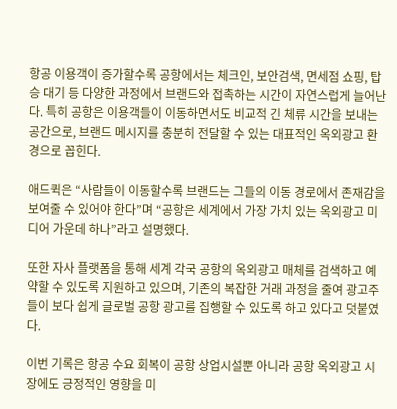항공 이용객이 증가할수록 공항에서는 체크인, 보안검색, 면세점 쇼핑, 탑승 대기 등 다양한 과정에서 브랜드와 접촉하는 시간이 자연스럽게 늘어난다. 특히 공항은 이용객들이 이동하면서도 비교적 긴 체류 시간을 보내는 공간으로, 브랜드 메시지를 충분히 전달할 수 있는 대표적인 옥외광고 환경으로 꼽힌다.

애드퀵은 “사람들이 이동할수록 브랜드는 그들의 이동 경로에서 존재감을 보여줄 수 있어야 한다”며 “공항은 세계에서 가장 가치 있는 옥외광고 미디어 가운데 하나”라고 설명했다.

또한 자사 플랫폼을 통해 세계 각국 공항의 옥외광고 매체를 검색하고 예약할 수 있도록 지원하고 있으며, 기존의 복잡한 거래 과정을 줄여 광고주들이 보다 쉽게 글로벌 공항 광고를 집행할 수 있도록 하고 있다고 덧붙였다.

이번 기록은 항공 수요 회복이 공항 상업시설뿐 아니라 공항 옥외광고 시장에도 긍정적인 영향을 미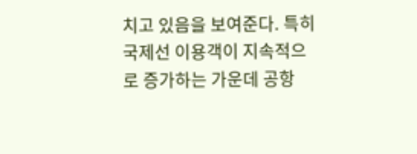치고 있음을 보여준다. 특히 국제선 이용객이 지속적으로 증가하는 가운데 공항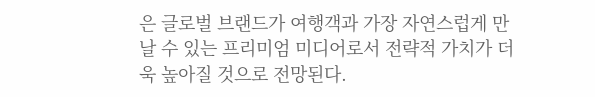은 글로벌 브랜드가 여행객과 가장 자연스럽게 만날 수 있는 프리미엄 미디어로서 전략적 가치가 더욱 높아질 것으로 전망된다.